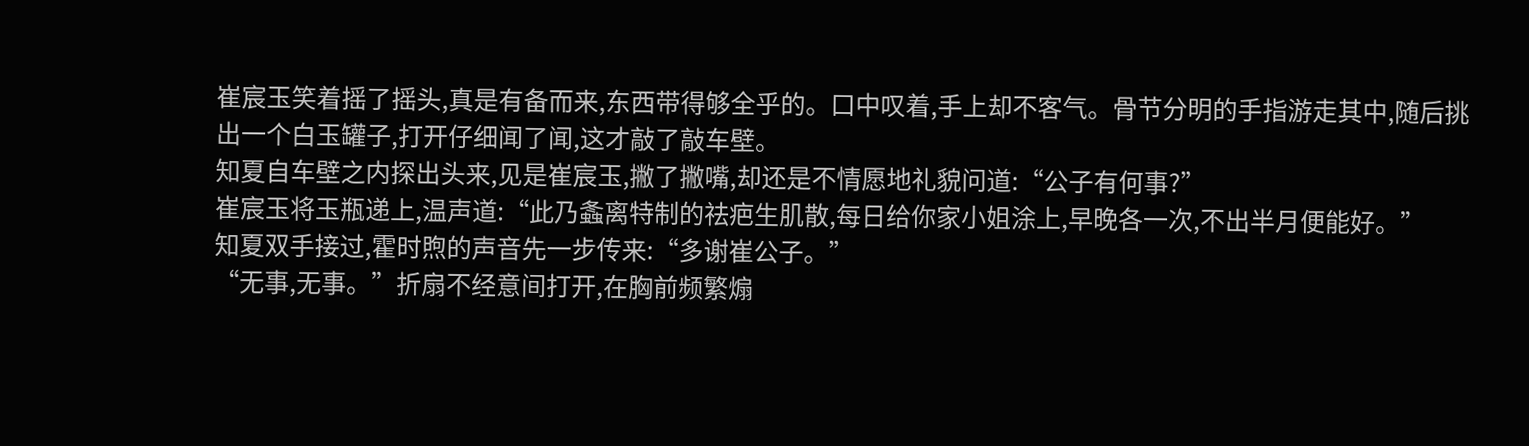崔宸玉笑着摇了摇头,真是有备而来,东西带得够全乎的。口中叹着,手上却不客气。骨节分明的手指游走其中,随后挑出一个白玉罐子,打开仔细闻了闻,这才敲了敲车壁。
知夏自车壁之内探出头来,见是崔宸玉,撇了撇嘴,却还是不情愿地礼貌问道:“公子有何事?”
崔宸玉将玉瓶递上,温声道:“此乃螽离特制的祛疤生肌散,每日给你家小姐涂上,早晚各一次,不出半月便能好。”
知夏双手接过,霍时煦的声音先一步传来:“多谢崔公子。”
“无事,无事。”折扇不经意间打开,在胸前频繁煽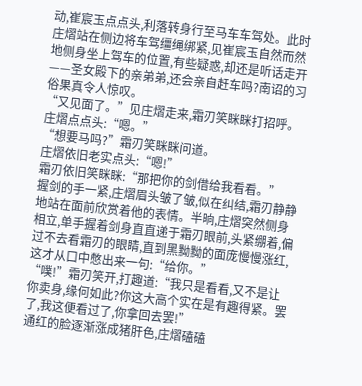动,崔宸玉点点头,利落转身行至马车车驾处。此时庄熠站在侧边将车驾缰绳绑紧,见崔宸玉自然而然地侧身坐上驾车的位置,有些疑惑,却还是听话走开——圣女殿下的亲弟弟,还会亲自赶车吗?南诏的习俗果真令人惊叹。
“又见面了。”见庄熠走来,霜刃笑眯眯打招呼。
庄熠点点头:“嗯。”
“想要马吗?”霜刃笑眯眯问道。
庄熠依旧老实点头:“嗯!”
霜刃依旧笑眯眯:“那把你的剑借给我看看。”
握剑的手一紧,庄熠眉头皱了皱,似在纠结,霜刃静静地站在面前欣赏着他的表情。半晌,庄熠突然侧身相立,单手握着剑身直直递于霜刃眼前,头紧绷着,偏过不去看霜刃的眼睛,直到黑黝黝的面庞慢慢涨红,这才从口中憋出来一句:“给你。”
“噗!”霜刃笑开,打趣道:“我只是看看,又不是让你卖身,缘何如此?你这大高个实在是有趣得紧。罢了,我这便看过了,你拿回去罢!”
通红的脸逐渐涨成猪肝色,庄熠磕磕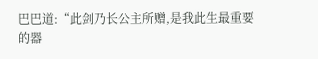巴巴道:“此剑乃长公主所赠,是我此生最重要的器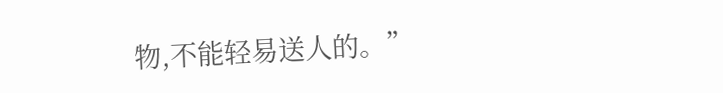物,不能轻易送人的。”